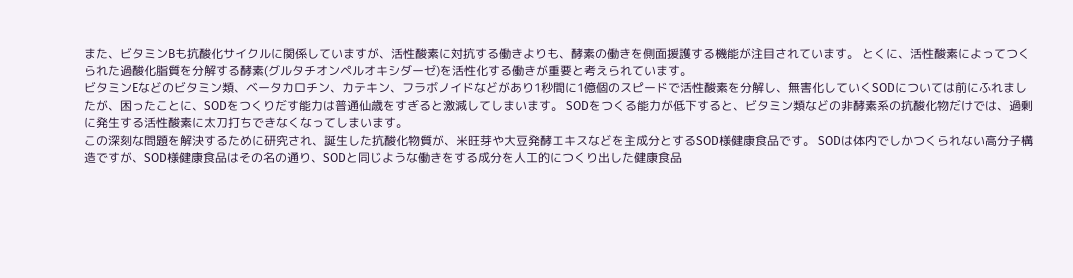また、ビタミンBも抗酸化サイクルに関係していますが、活性酸素に対抗する働きよりも、酵素の働きを側面援護する機能が注目されています。 とくに、活性酸素によってつくられた過酸化脂質を分解する酵素(グルタチオンペルオキシダーゼ)を活性化する働きが重要と考えられています。
ビタミンEなどのビタミン類、ベータカロチン、カテキン、フラボノイドなどがあり1秒間に1億個のスピードで活性酸素を分解し、無害化していくSODについては前にふれましたが、困ったことに、SODをつくりだす能力は普通仙歳をすぎると激減してしまいます。 SODをつくる能力が低下すると、ビタミン類などの非酵素系の抗酸化物だけでは、過剰に発生する活性酸素に太刀打ちできなくなってしまいます。
この深刻な問題を解決するために研究され、誕生した抗酸化物質が、米旺芽や大豆発酵エキスなどを主成分とするSOD様健康食品です。 SODは体内でしかつくられない高分子構造ですが、SOD様健康食品はその名の通り、SODと同じような働きをする成分を人工的につくり出した健康食品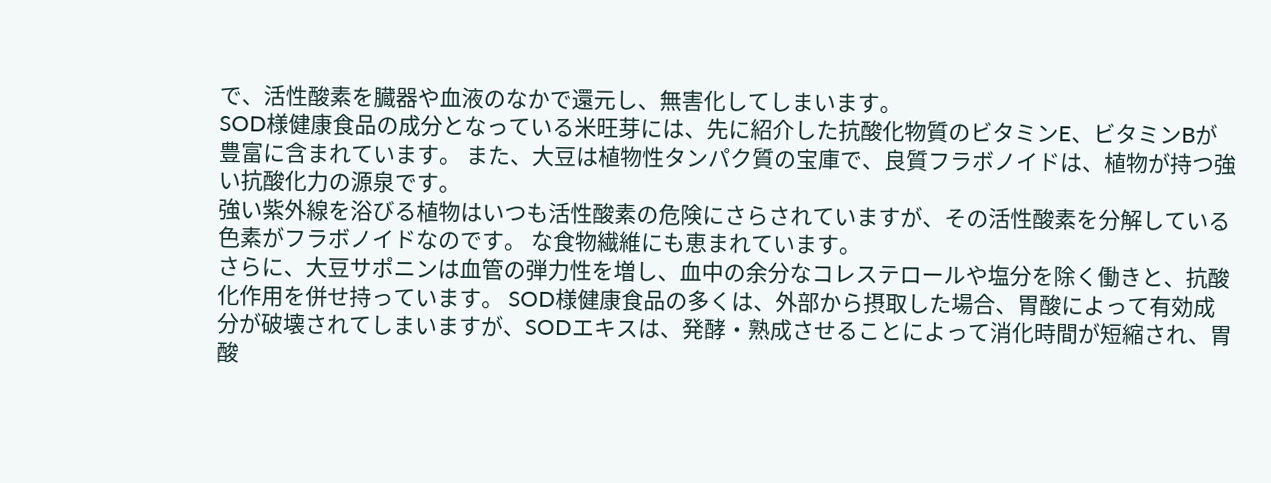で、活性酸素を臓器や血液のなかで還元し、無害化してしまいます。
SOD様健康食品の成分となっている米旺芽には、先に紹介した抗酸化物質のビタミンE、ビタミンBが豊富に含まれています。 また、大豆は植物性タンパク質の宝庫で、良質フラボノイドは、植物が持つ強い抗酸化力の源泉です。
強い紫外線を浴びる植物はいつも活性酸素の危険にさらされていますが、その活性酸素を分解している色素がフラボノイドなのです。 な食物繊維にも恵まれています。
さらに、大豆サポニンは血管の弾力性を増し、血中の余分なコレステロールや塩分を除く働きと、抗酸化作用を併せ持っています。 SOD様健康食品の多くは、外部から摂取した場合、胃酸によって有効成分が破壊されてしまいますが、SODエキスは、発酵・熟成させることによって消化時間が短縮され、胃酸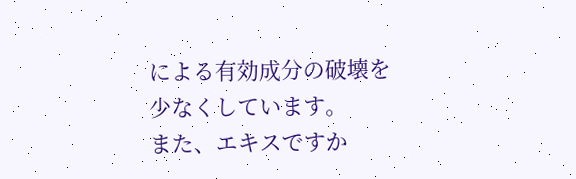による有効成分の破壊を少なくしています。
また、エキスですか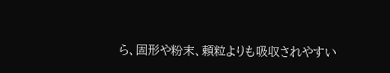ら、固形や粉末、頼粒よりも吸収されやすい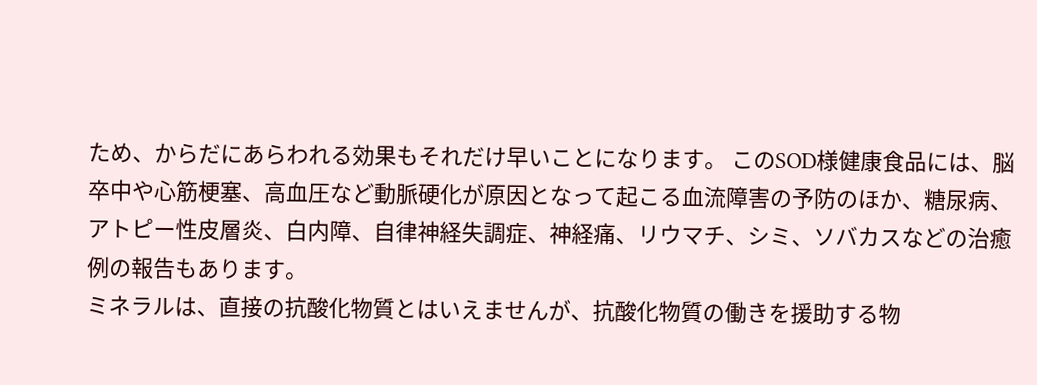ため、からだにあらわれる効果もそれだけ早いことになります。 このSOD様健康食品には、脳卒中や心筋梗塞、高血圧など動脈硬化が原因となって起こる血流障害の予防のほか、糖尿病、アトピー性皮層炎、白内障、自律神経失調症、神経痛、リウマチ、シミ、ソバカスなどの治癒例の報告もあります。
ミネラルは、直接の抗酸化物質とはいえませんが、抗酸化物質の働きを援助する物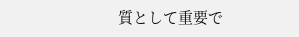質として重要で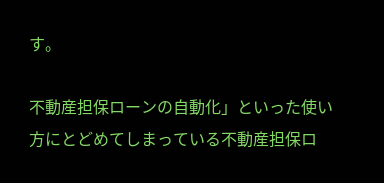す。

不動産担保ローンの自動化」といった使い方にとどめてしまっている不動産担保ロ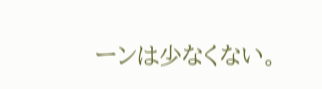ーンは少なくない。